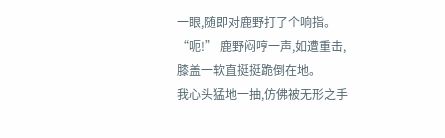一眼,随即对鹿野打了个响指。
“呃!” 鹿野闷哼一声,如遭重击,膝盖一软直挺挺跪倒在地。
我心头猛地一抽,仿佛被无形之手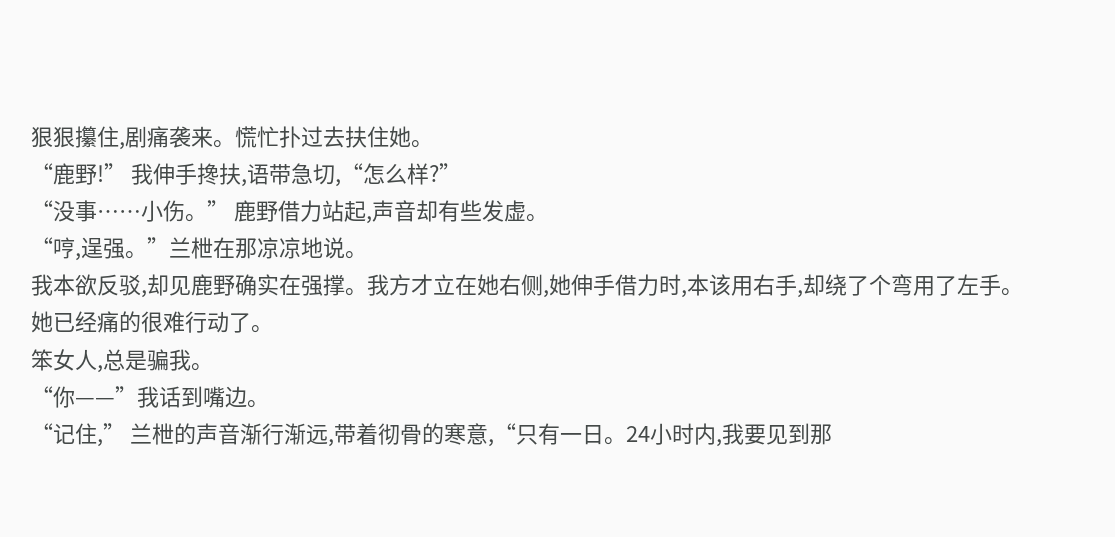狠狠攥住,剧痛袭来。慌忙扑过去扶住她。
“鹿野!” 我伸手搀扶,语带急切,“怎么样?”
“没事……小伤。” 鹿野借力站起,声音却有些发虚。
“哼,逞强。”兰枻在那凉凉地说。
我本欲反驳,却见鹿野确实在强撑。我方才立在她右侧,她伸手借力时,本该用右手,却绕了个弯用了左手。
她已经痛的很难行动了。
笨女人,总是骗我。
“你——”我话到嘴边。
“记住,” 兰枻的声音渐行渐远,带着彻骨的寒意,“只有一日。24小时内,我要见到那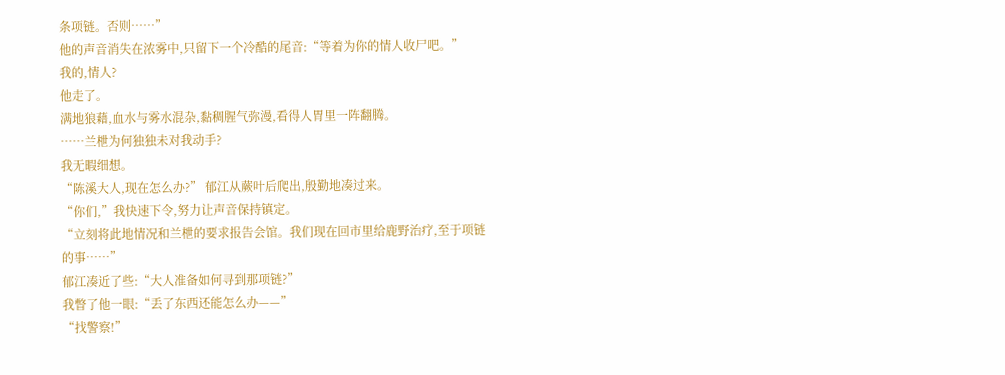条项链。否则……”
他的声音消失在浓雾中,只留下一个冷酷的尾音:“等着为你的情人收尸吧。”
我的,情人?
他走了。
满地狼藉,血水与雾水混杂,黏稠腥气弥漫,看得人胃里一阵翻腾。
……兰枻为何独独未对我动手?
我无暇细想。
“陈溪大人,现在怎么办?” 郁江从蕨叶后爬出,殷勤地凑过来。
“你们,”我快速下令,努力让声音保持镇定。
“立刻将此地情况和兰枻的要求报告会馆。我们现在回市里给鹿野治疗,至于项链的事……”
郁江凑近了些:“大人准备如何寻到那项链?”
我瞥了他一眼:“丢了东西还能怎么办——”
“找警察!”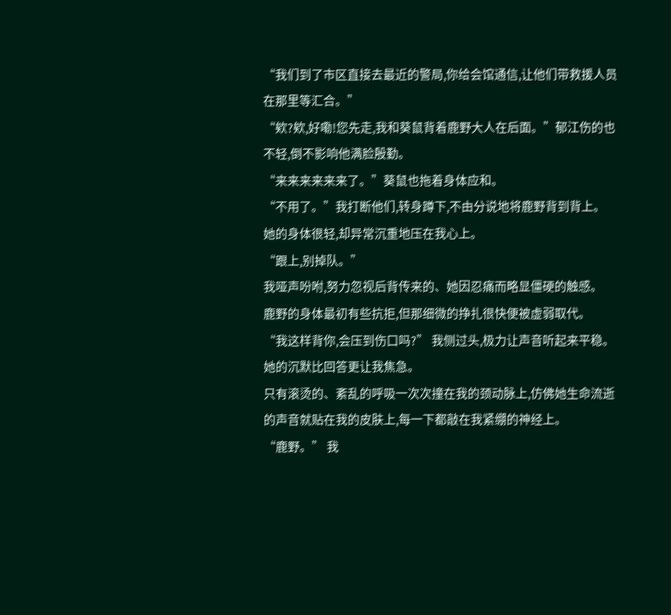“我们到了市区直接去最近的警局,你给会馆通信,让他们带救援人员在那里等汇合。”
“欸?欸,好嘞!您先走,我和葵鼠背着鹿野大人在后面。”郁江伤的也不轻,倒不影响他满脸殷勤。
“来来来来来来了。”葵鼠也拖着身体应和。
“不用了。”我打断他们,转身蹲下,不由分说地将鹿野背到背上。
她的身体很轻,却异常沉重地压在我心上。
“跟上,别掉队。”
我哑声吩咐,努力忽视后背传来的、她因忍痛而略显僵硬的触感。
鹿野的身体最初有些抗拒,但那细微的挣扎很快便被虚弱取代。
“我这样背你,会压到伤口吗?” 我侧过头,极力让声音听起来平稳。
她的沉默比回答更让我焦急。
只有滚烫的、紊乱的呼吸一次次撞在我的颈动脉上,仿佛她生命流逝的声音就贴在我的皮肤上,每一下都敲在我紧绷的神经上。
“鹿野。” 我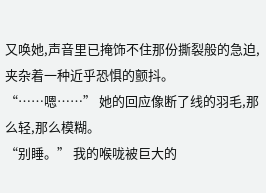又唤她,声音里已掩饰不住那份撕裂般的急迫,夹杂着一种近乎恐惧的颤抖。
“……嗯……” 她的回应像断了线的羽毛,那么轻,那么模糊。
“别睡。” 我的喉咙被巨大的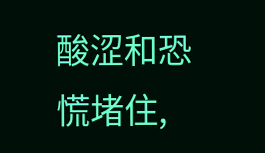酸涩和恐慌堵住,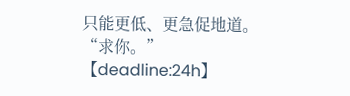只能更低、更急促地道。
“求你。”
【deadline:24h】